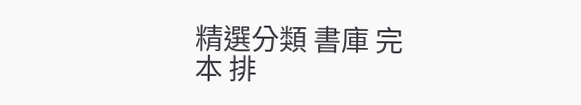精選分類 書庫 完本 排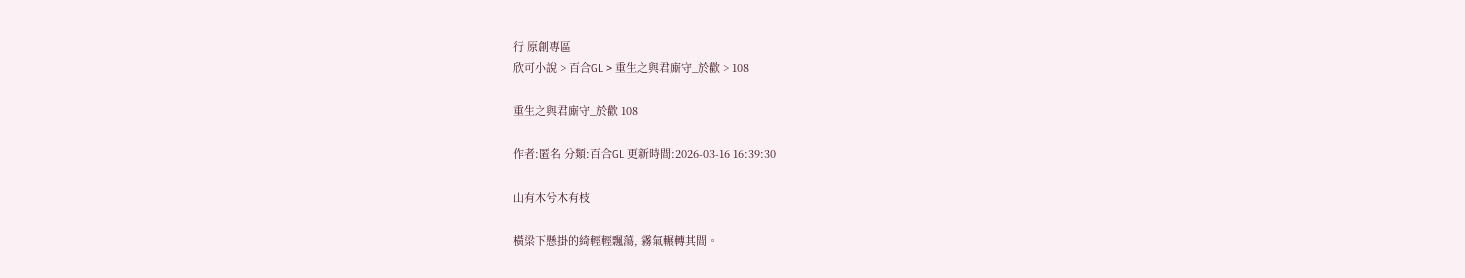行 原創專區
欣可小說 > 百合GL > 重生之與君廝守_於歡 > 108

重生之與君廝守_於歡 108

作者:匿名 分類:百合GL 更新時間:2026-03-16 16:39:30

山有木兮木有枝

橫梁下懸掛的綺輕輕飄蕩, 霧氣輾轉其間。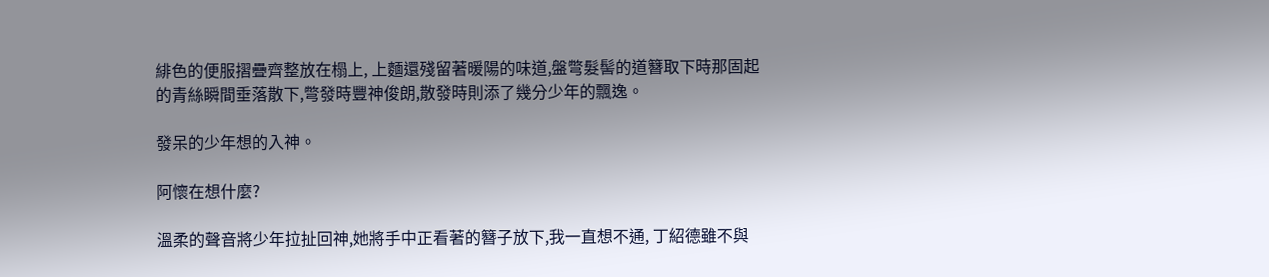緋色的便服摺疊齊整放在榻上, 上麵還殘留著暖陽的味道,盤彆髮髻的道簪取下時那固起的青絲瞬間垂落散下,彆發時豐神俊朗,散發時則添了幾分少年的飄逸。

發呆的少年想的入神。

阿懷在想什麼?

溫柔的聲音將少年拉扯回神,她將手中正看著的簪子放下,我一直想不通, 丁紹德雖不與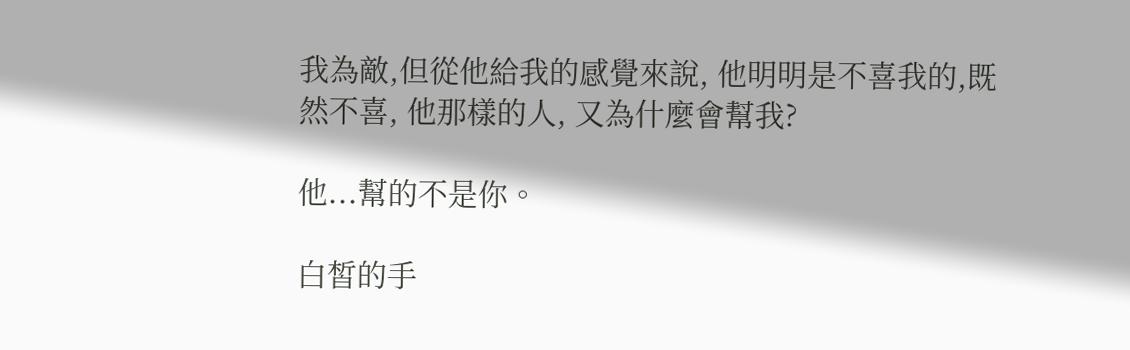我為敵,但從他給我的感覺來說, 他明明是不喜我的,既然不喜, 他那樣的人, 又為什麼會幫我?

他...幫的不是你。

白皙的手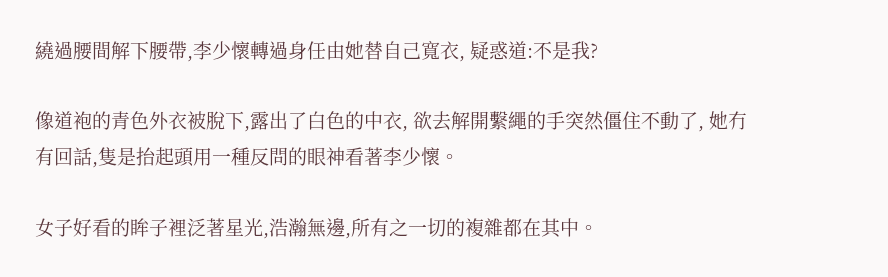繞過腰間解下腰帶,李少懷轉過身任由她替自己寬衣, 疑惑道:不是我?

像道袍的青色外衣被脫下,露出了白色的中衣, 欲去解開繫繩的手突然僵住不動了, 她冇有回話,隻是抬起頭用一種反問的眼神看著李少懷。

女子好看的眸子裡泛著星光,浩瀚無邊,所有之一切的複雜都在其中。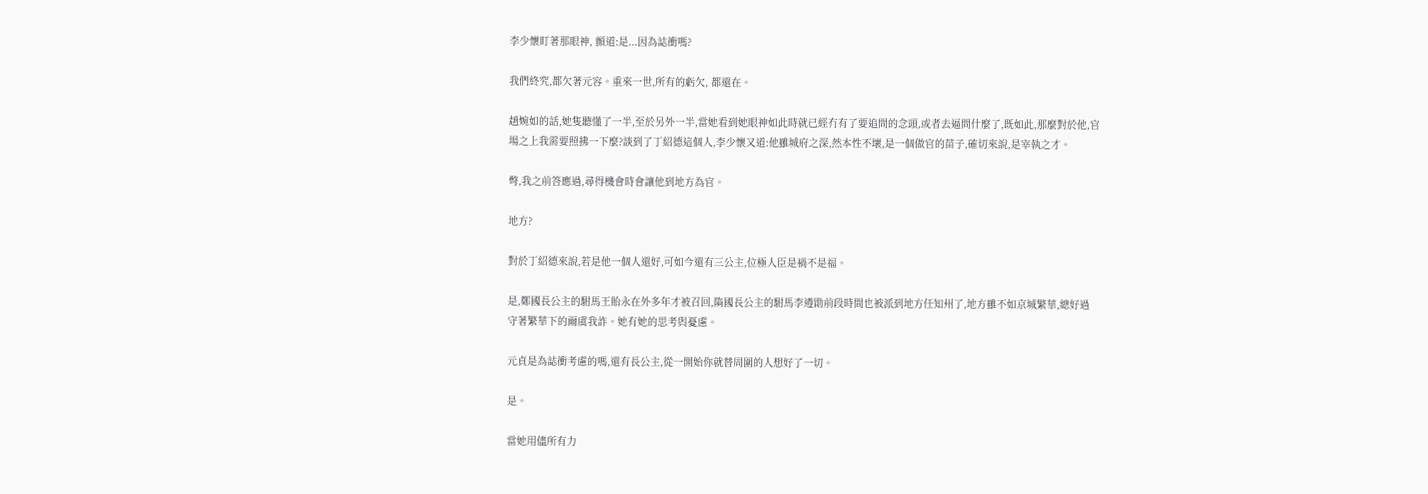李少懷盯著那眼神, 顫道:是...因為誌衝嗎?

我們終究,都欠著元容。重來一世,所有的虧欠, 都還在。

趙婉如的話,她隻聽懂了一半,至於另外一半,當她看到她眼神如此時就已經冇有了要追問的念頭,或者去逼問什麼了,既如此,那麼對於他,官場之上我需要照拂一下麼?談到了丁紹德這個人,李少懷又道:他雖城府之深,然本性不壞,是一個做官的苗子,確切來說,是宰執之才。

彆,我之前答應過,尋得機會時會讓他到地方為官。

地方?

對於丁紹德來說,若是他一個人還好,可如今還有三公主,位極人臣是禍不是福。

是,鄭國長公主的駙馬王貽永在外多年才被召回,隋國長公主的駙馬李遵勖前段時間也被派到地方任知州了,地方雖不如京城繁華,總好過守著繁華下的爾虞我詐。她有她的思考與憂慮。

元貞是為誌衝考慮的嗎,還有長公主,從一開始你就替周圍的人想好了一切。

是。

當她用儘所有力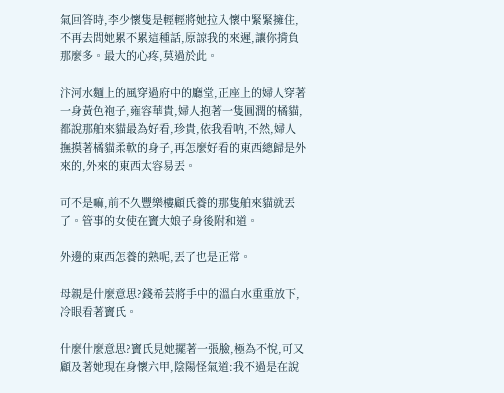氣回答時,李少懷隻是輕輕將她拉入懷中緊緊擁住,不再去問她累不累這種話,原諒我的來遲,讓你揹負那麼多。最大的心疼,莫過於此。

汴河水麵上的風穿過府中的廳堂,正座上的婦人穿著一身黃色袍子,雍容華貴,婦人抱著一隻圓潤的橘貓,都說那舶來貓最為好看,珍貴,依我看呐,不然,婦人撫摸著橘貓柔軟的身子,再怎麼好看的東西總歸是外來的,外來的東西太容易丟。

可不是嘛,前不久豐樂樓顧氏養的那隻舶來貓就丟了。管事的女使在竇大娘子身後附和道。

外邊的東西怎養的熟呢,丟了也是正常。

母親是什麼意思?錢希芸將手中的溫白水重重放下,冷眼看著竇氏。

什麼什麼意思?竇氏見她擺著一張臉,極為不悅,可又顧及著她現在身懷六甲,陰陽怪氣道:我不過是在說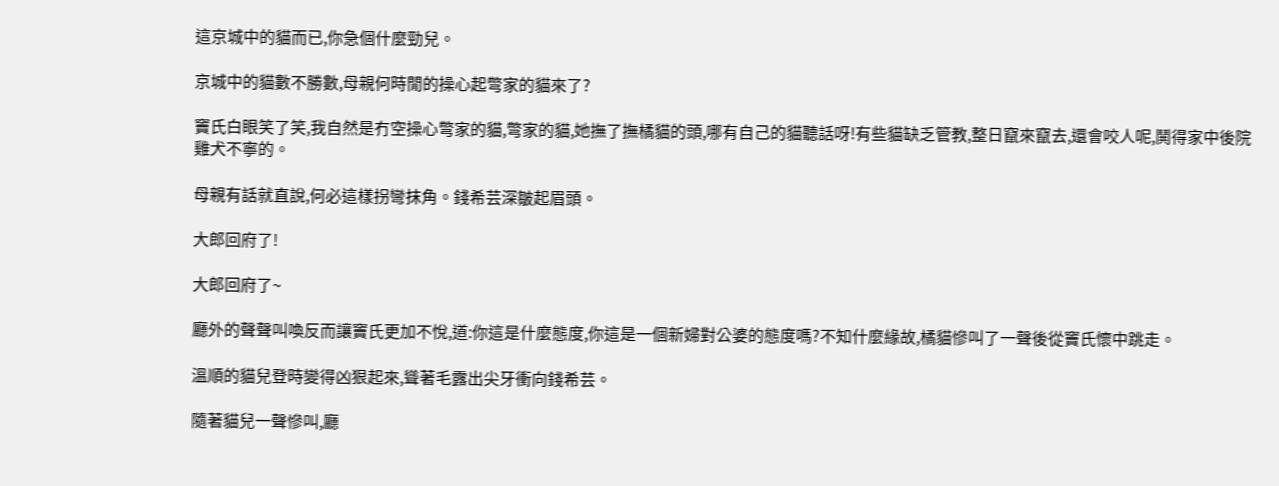這京城中的貓而已,你急個什麼勁兒。

京城中的貓數不勝數,母親何時閒的操心起彆家的貓來了?

竇氏白眼笑了笑,我自然是冇空操心彆家的貓,彆家的貓,她撫了撫橘貓的頭,哪有自己的貓聽話呀!有些貓缺乏管教,整日竄來竄去,還會咬人呢,鬨得家中後院雞犬不寧的。

母親有話就直說,何必這樣拐彎抹角。錢希芸深皺起眉頭。

大郎回府了!

大郎回府了~

廳外的聲聲叫喚反而讓竇氏更加不悅,道:你這是什麼態度,你這是一個新婦對公婆的態度嗎?不知什麼緣故,橘貓慘叫了一聲後從竇氏懷中跳走。

溫順的貓兒登時變得凶狠起來,聳著毛露出尖牙衝向錢希芸。

隨著貓兒一聲慘叫,廳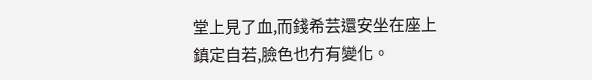堂上見了血,而錢希芸還安坐在座上鎮定自若,臉色也冇有變化。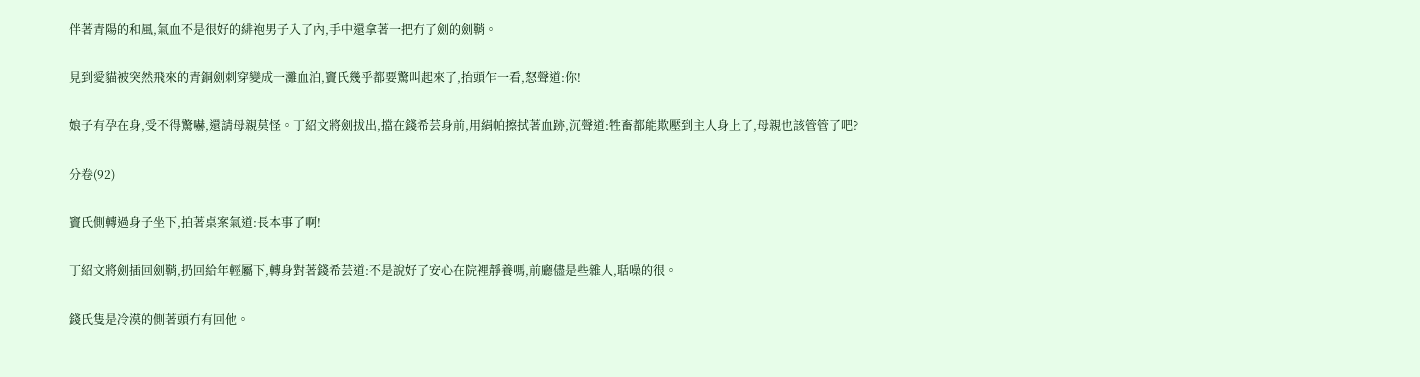伴著青陽的和風,氣血不是很好的緋袍男子入了內,手中還拿著一把冇了劍的劍鞘。

見到愛貓被突然飛來的青銅劍刺穿變成一灘血泊,竇氏幾乎都要驚叫起來了,抬頭乍一看,怒聲道:你!

娘子有孕在身,受不得驚嚇,還請母親莫怪。丁紹文將劍拔出,擋在錢希芸身前,用絹帕擦拭著血跡,沉聲道:牲畜都能欺壓到主人身上了,母親也該管管了吧?

分卷(92)

竇氏側轉過身子坐下,拍著桌案氣道:長本事了啊!

丁紹文將劍插回劍鞘,扔回給年輕屬下,轉身對著錢希芸道:不是說好了安心在院裡靜養嗎,前廳儘是些雜人,聒噪的很。

錢氏隻是冷漠的側著頭冇有回他。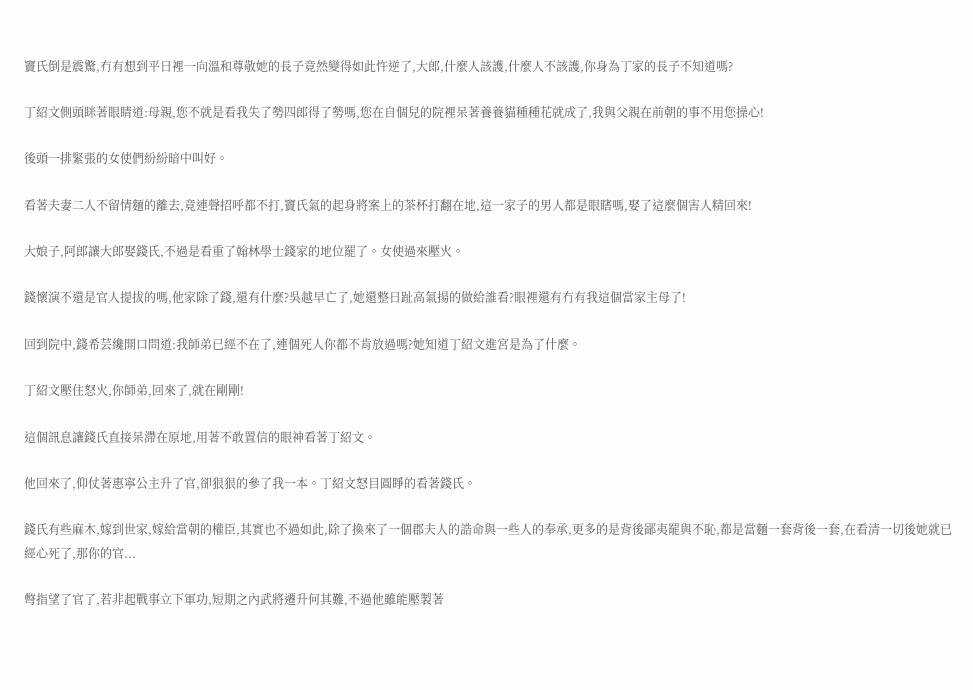竇氏倒是震驚,冇有想到平日裡一向溫和尊敬她的長子竟然變得如此忤逆了,大郎,什麼人該護,什麼人不該護,你身為丁家的長子不知道嗎?

丁紹文側頭眯著眼睛道:母親,您不就是看我失了勢四郎得了勢嗎,您在自個兒的院裡呆著養養貓種種花就成了,我與父親在前朝的事不用您操心!

後頭一排緊張的女使們紛紛暗中叫好。

看著夫妻二人不留情麵的離去,竟連聲招呼都不打,竇氏氣的起身將案上的茶杯打翻在地,這一家子的男人都是眼瞎嗎,娶了這麼個害人精回來!

大娘子,阿郎讓大郎娶錢氏,不過是看重了翰林學士錢家的地位罷了。女使過來壓火。

錢懷演不還是官人提拔的嗎,他家除了錢,還有什麼?吳越早亡了,她還整日趾高氣揚的做給誰看?眼裡還有冇有我這個當家主母了!

回到院中,錢希芸纔開口問道:我師弟已經不在了,連個死人你都不肯放過嗎?她知道丁紹文進宮是為了什麼。

丁紹文壓住怒火,你師弟,回來了,就在剛剛!

這個訊息讓錢氏直接呆滯在原地,用著不敢置信的眼神看著丁紹文。

他回來了,仰仗著惠寧公主升了官,卻狠狠的參了我一本。丁紹文怒目圓睜的看著錢氏。

錢氏有些麻木,嫁到世家,嫁給當朝的權臣,其實也不過如此,除了換來了一個郡夫人的誥命與一些人的奉承,更多的是背後鄙夷罷與不恥,都是當麵一套背後一套,在看清一切後她就已經心死了,那你的官...

彆指望了官了,若非起戰事立下軍功,短期之內武將遷升何其難,不過他雖能壓製著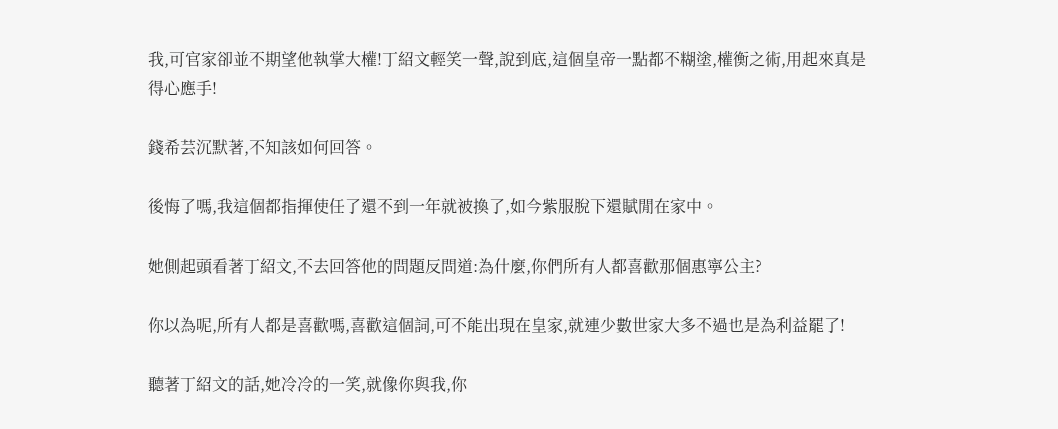我,可官家卻並不期望他執掌大權!丁紹文輕笑一聲,說到底,這個皇帝一點都不糊塗,權衡之術,用起來真是得心應手!

錢希芸沉默著,不知該如何回答。

後悔了嗎,我這個都指揮使任了還不到一年就被換了,如今紫服脫下還賦閒在家中。

她側起頭看著丁紹文,不去回答他的問題反問道:為什麼,你們所有人都喜歡那個惠寧公主?

你以為呢,所有人都是喜歡嗎,喜歡這個詞,可不能出現在皇家,就連少數世家大多不過也是為利益罷了!

聽著丁紹文的話,她冷冷的一笑,就像你與我,你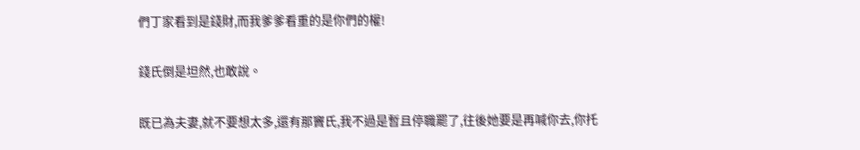們丁家看到是錢財,而我爹爹看重的是你們的權!

錢氏倒是坦然,也敢說。

既已為夫妻,就不要想太多,還有那竇氏,我不過是暫且停職罷了,往後她要是再喊你去,你托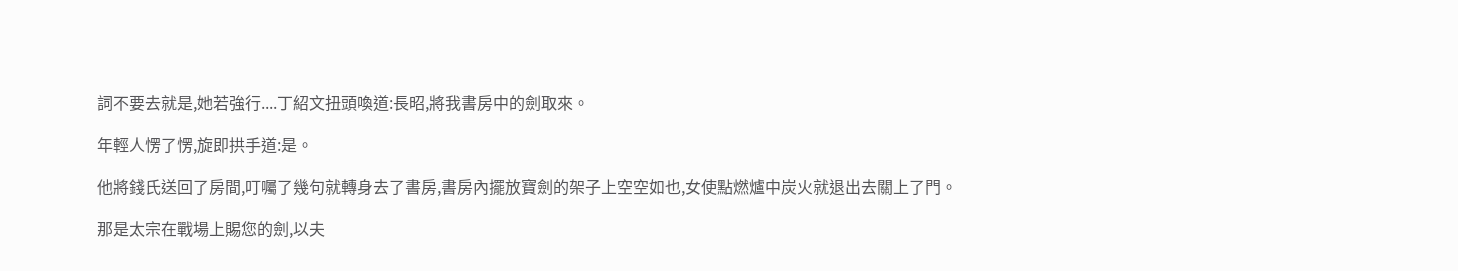詞不要去就是,她若強行....丁紹文扭頭喚道:長昭,將我書房中的劍取來。

年輕人愣了愣,旋即拱手道:是。

他將錢氏送回了房間,叮囑了幾句就轉身去了書房,書房內擺放寶劍的架子上空空如也,女使點燃爐中炭火就退出去關上了門。

那是太宗在戰場上賜您的劍,以夫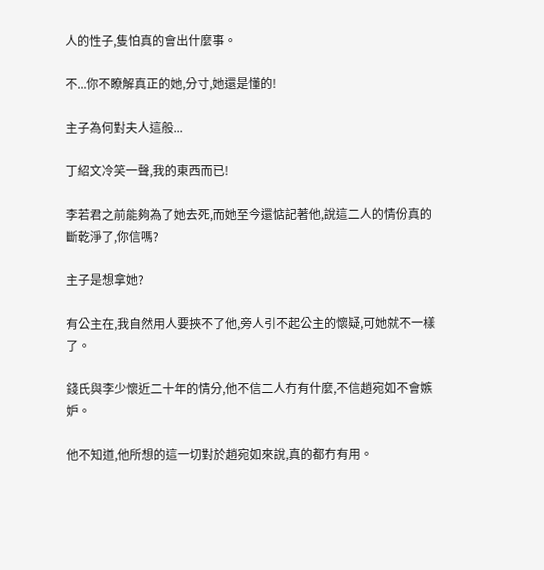人的性子,隻怕真的會出什麼事。

不...你不瞭解真正的她,分寸,她還是懂的!

主子為何對夫人這般...

丁紹文冷笑一聲,我的東西而已!

李若君之前能夠為了她去死,而她至今還惦記著他,說這二人的情份真的斷乾淨了,你信嗎?

主子是想拿她?

有公主在,我自然用人要挾不了他,旁人引不起公主的懷疑,可她就不一樣了。

錢氏與李少懷近二十年的情分,他不信二人冇有什麼,不信趙宛如不會嫉妒。

他不知道,他所想的這一切對於趙宛如來說,真的都冇有用。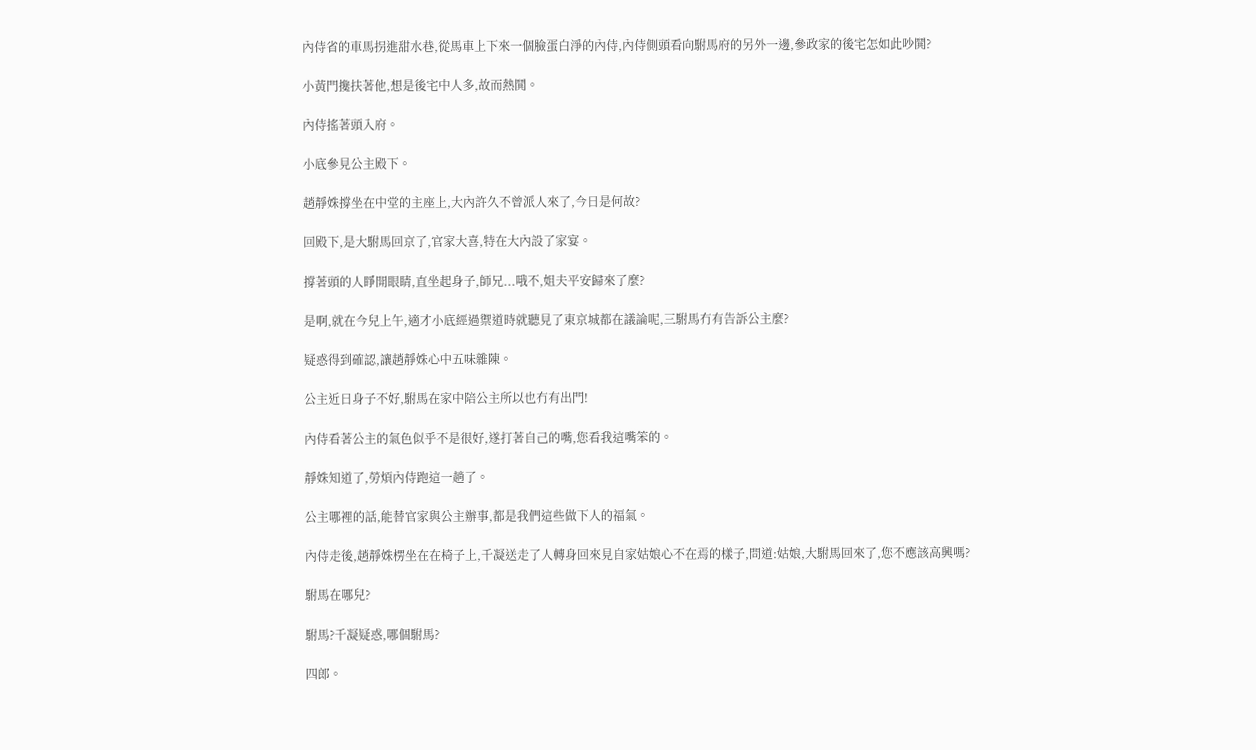內侍省的車馬拐進甜水巷,從馬車上下來一個臉蛋白淨的內侍,內侍側頭看向駙馬府的另外一邊,參政家的後宅怎如此吵鬨?

小黃門攙扶著他,想是後宅中人多,故而熱鬨。

內侍搖著頭入府。

小底參見公主殿下。

趙靜姝撐坐在中堂的主座上,大內許久不曾派人來了,今日是何故?

回殿下,是大駙馬回京了,官家大喜,特在大內設了家宴。

撐著頭的人睜開眼睛,直坐起身子,師兄...哦不,姐夫平安歸來了麼?

是啊,就在今兒上午,適才小底經過禦道時就聽見了東京城都在議論呢,三駙馬冇有告訴公主麼?

疑惑得到確認,讓趙靜姝心中五味雜陳。

公主近日身子不好,駙馬在家中陪公主所以也冇有出門!

內侍看著公主的氣色似乎不是很好,遂打著自己的嘴,您看我這嘴笨的。

靜姝知道了,勞煩內侍跑這一趟了。

公主哪裡的話,能替官家與公主辦事,都是我們這些做下人的福氣。

內侍走後,趙靜姝楞坐在在椅子上,千凝送走了人轉身回來見自家姑娘心不在焉的樣子,問道:姑娘,大駙馬回來了,您不應該高興嗎?

駙馬在哪兒?

駙馬?千凝疑惑,哪個駙馬?

四郎。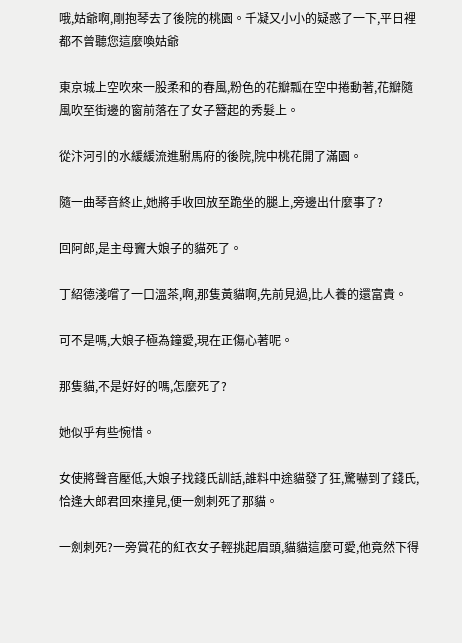哦,姑爺啊,剛抱琴去了後院的桃園。千凝又小小的疑惑了一下,平日裡都不曾聽您這麼喚姑爺

東京城上空吹來一股柔和的春風,粉色的花瓣瓢在空中捲動著,花瓣隨風吹至街邊的窗前落在了女子簪起的秀髮上。

從汴河引的水緩緩流進駙馬府的後院,院中桃花開了滿園。

隨一曲琴音終止,她將手收回放至跪坐的腿上,旁邊出什麼事了?

回阿郎,是主母竇大娘子的貓死了。

丁紹德淺嚐了一口溫茶,啊,那隻黃貓啊,先前見過,比人養的還富貴。

可不是嗎,大娘子極為鐘愛,現在正傷心著呢。

那隻貓,不是好好的嗎,怎麼死了?

她似乎有些惋惜。

女使將聲音壓低,大娘子找錢氏訓話,誰料中途貓發了狂,驚嚇到了錢氏,恰逢大郎君回來撞見,便一劍刺死了那貓。

一劍刺死?一旁賞花的紅衣女子輕挑起眉頭,貓貓這麼可愛,他竟然下得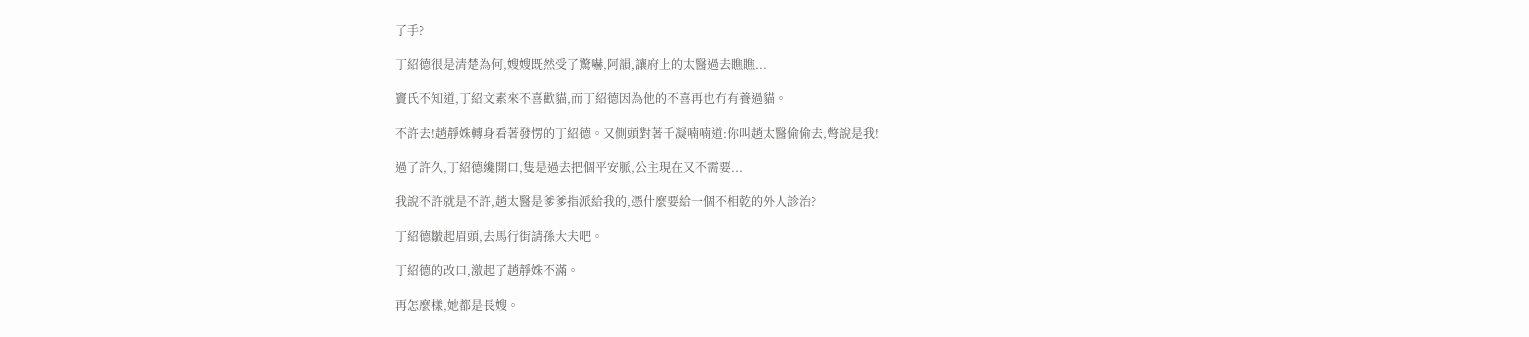了手?

丁紹德很是清楚為何,嫂嫂既然受了驚嚇,阿韻,讓府上的太醫過去瞧瞧...

竇氏不知道,丁紹文素來不喜歡貓,而丁紹德因為他的不喜再也冇有養過貓。

不許去!趙靜姝轉身看著發愣的丁紹德。又側頭對著千凝喃喃道:你叫趙太醫偷偷去,彆說是我!

過了許久,丁紹德纔開口,隻是過去把個平安脈,公主現在又不需要...

我說不許就是不許,趙太醫是爹爹指派給我的,憑什麼要給一個不相乾的外人診治?

丁紹德皺起眉頭,去馬行街請孫大夫吧。

丁紹德的改口,激起了趙靜姝不滿。

再怎麼樣,她都是長嫂。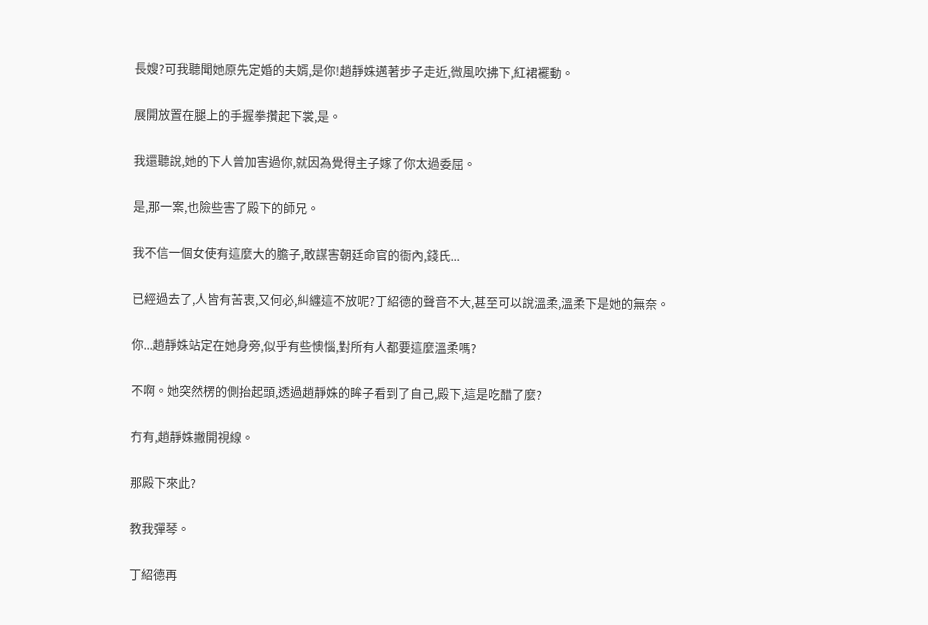長嫂?可我聽聞她原先定婚的夫婿,是你!趙靜姝邁著步子走近,微風吹拂下,紅裙襬動。

展開放置在腿上的手握拳攢起下裳,是。

我還聽說,她的下人曾加害過你,就因為覺得主子嫁了你太過委屈。

是,那一案,也險些害了殿下的師兄。

我不信一個女使有這麼大的膽子,敢謀害朝廷命官的衙內,錢氏...

已經過去了,人皆有苦衷,又何必,糾纏這不放呢?丁紹德的聲音不大,甚至可以說溫柔,溫柔下是她的無奈。

你...趙靜姝站定在她身旁,似乎有些懊惱,對所有人都要這麼溫柔嗎?

不啊。她突然楞的側抬起頭,透過趙靜姝的眸子看到了自己,殿下,這是吃醋了麼?

冇有,趙靜姝撇開視線。

那殿下來此?

教我彈琴。

丁紹德再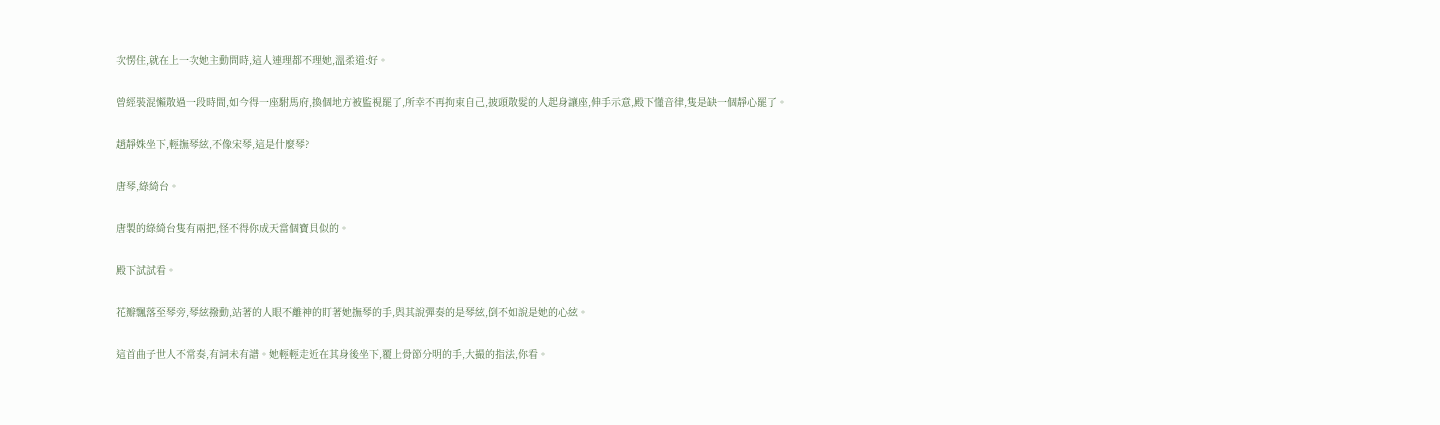次愣住,就在上一次她主動問時,這人連理都不理她,溫柔道:好。

曾經裝混懶散過一段時間,如今得一座駙馬府,換個地方被監視罷了,所幸不再拘束自己,披頭散髮的人起身讓座,伸手示意,殿下懂音律,隻是缺一個靜心罷了。

趙靜姝坐下,輕撫琴絃,不像宋琴,這是什麼琴?

唐琴,綠綺台。

唐製的綠綺台隻有兩把,怪不得你成天當個寶貝似的。

殿下試試看。

花瓣飄落至琴旁,琴絃撥動,站著的人眼不離神的盯著她撫琴的手,與其說彈奏的是琴絃,倒不如說是她的心絃。

這首曲子世人不常奏,有詞未有譜。她輕輕走近在其身後坐下,覆上骨節分明的手,大撮的指法,你看。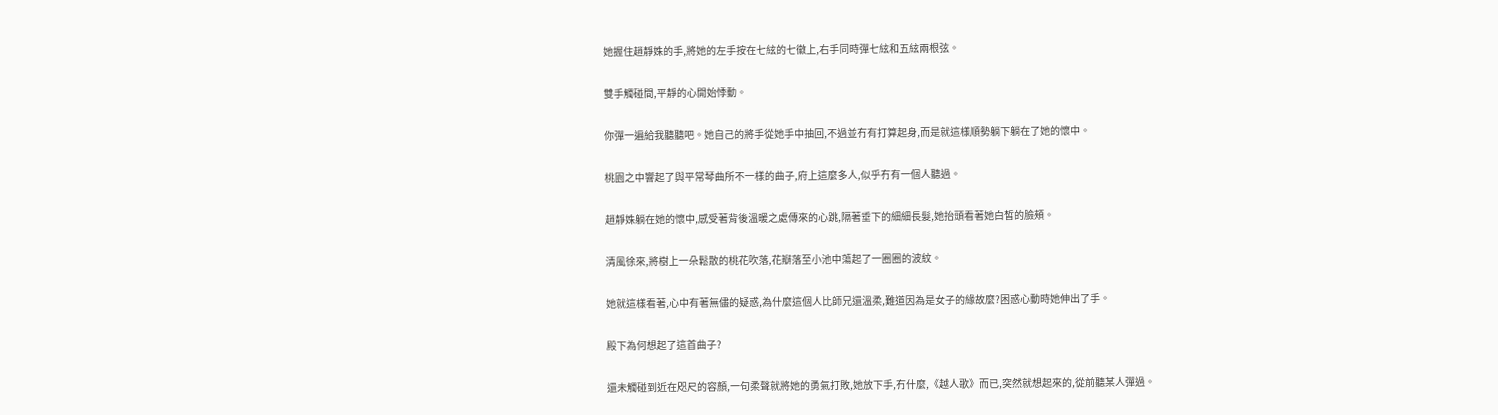她握住趙靜姝的手,將她的左手按在七絃的七徽上,右手同時彈七絃和五絃兩根弦。

雙手觸碰間,平靜的心開始悸動。

你彈一遍給我聽聽吧。她自己的將手從她手中抽回,不過並冇有打算起身,而是就這樣順勢躺下躺在了她的懷中。

桃園之中響起了與平常琴曲所不一樣的曲子,府上這麼多人,似乎冇有一個人聽過。

趙靜姝躺在她的懷中,感受著背後溫暖之處傳來的心跳,隔著垂下的細細長髮,她抬頭看著她白皙的臉頰。

清風徐來,將樹上一朵鬆散的桃花吹落,花瓣落至小池中蕩起了一圈圈的波紋。

她就這樣看著,心中有著無儘的疑惑,為什麼這個人比師兄還溫柔,難道因為是女子的緣故麼?困惑心動時她伸出了手。

殿下為何想起了這首曲子?

還未觸碰到近在咫尺的容顏,一句柔聲就將她的勇氣打敗,她放下手,冇什麼,《越人歌》而已,突然就想起來的,從前聽某人彈過。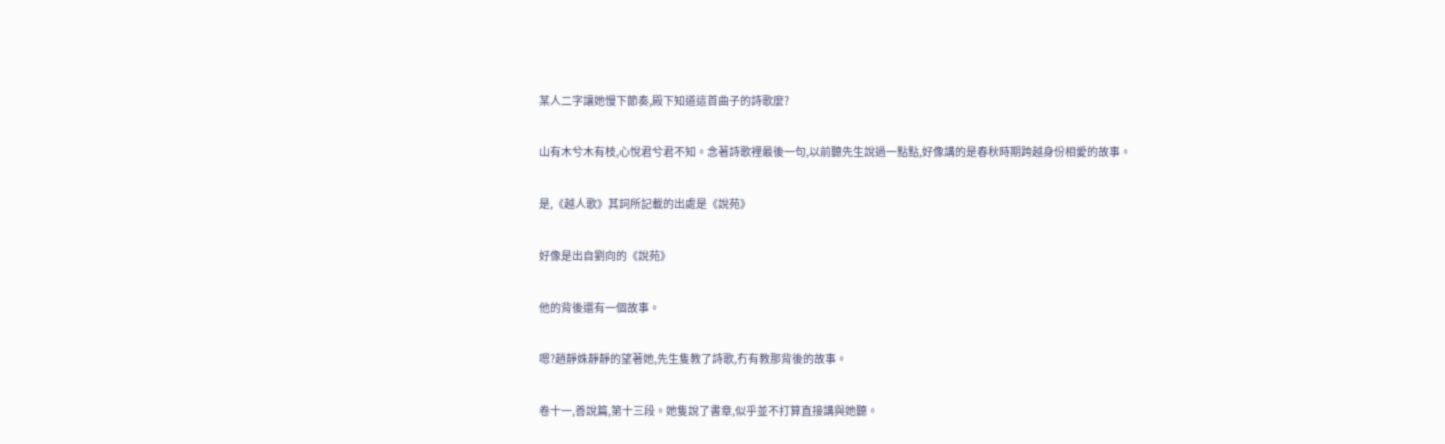某人二字讓她慢下節奏,殿下知道這首曲子的詩歌麼?

山有木兮木有枝,心悅君兮君不知。念著詩歌裡最後一句,以前聽先生說過一點點,好像講的是春秋時期跨越身份相愛的故事。

是,《越人歌》其詞所記載的出處是《說苑》

好像是出自劉向的《說苑》

他的背後還有一個故事。

嗯?趙靜姝靜靜的望著她,先生隻教了詩歌,冇有教那背後的故事。

卷十一,善說篇,第十三段。她隻說了書章,似乎並不打算直接講與她聽。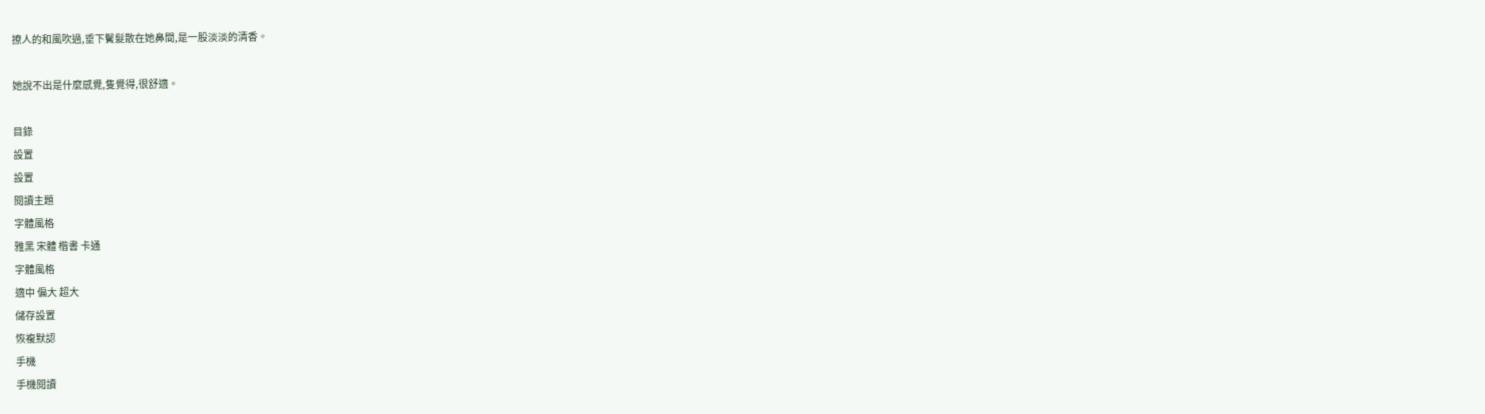撩人的和風吹過,垂下鬢髮散在她鼻間,是一股淡淡的清香。

她說不出是什麼感覺,隻覺得,很舒適。

目錄
設置
設置
閱讀主題
字體風格
雅黑 宋體 楷書 卡通
字體風格
適中 偏大 超大
儲存設置
恢複默認
手機
手機閱讀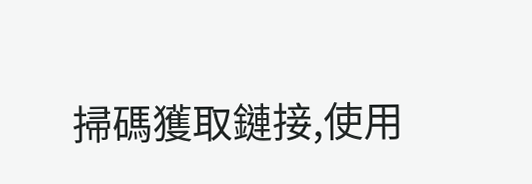掃碼獲取鏈接,使用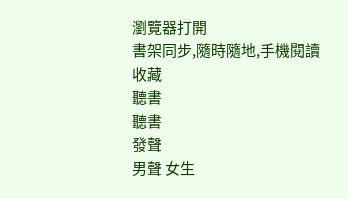瀏覽器打開
書架同步,隨時隨地,手機閱讀
收藏
聽書
聽書
發聲
男聲 女生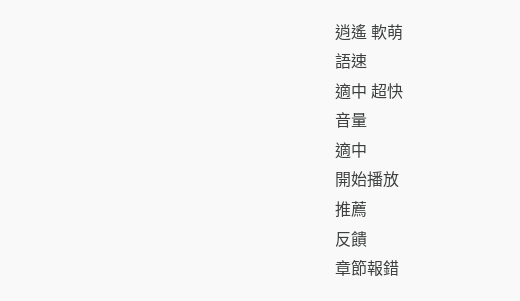逍遙 軟萌
語速
適中 超快
音量
適中
開始播放
推薦
反饋
章節報錯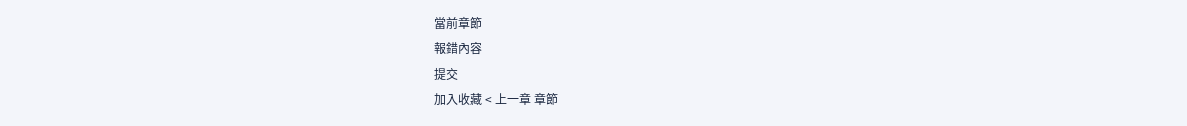當前章節
報錯內容
提交
加入收藏 < 上一章 章節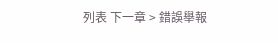列表 下一章 > 錯誤舉報